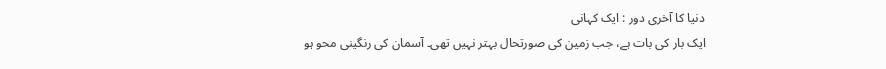دنیا کا آخری دور : ایک کہانی
ایک بار کی بات ہے، جب زمین کی صورتحال بہتر نہیں تھی۔ آسمان کی رنگینی محو ہو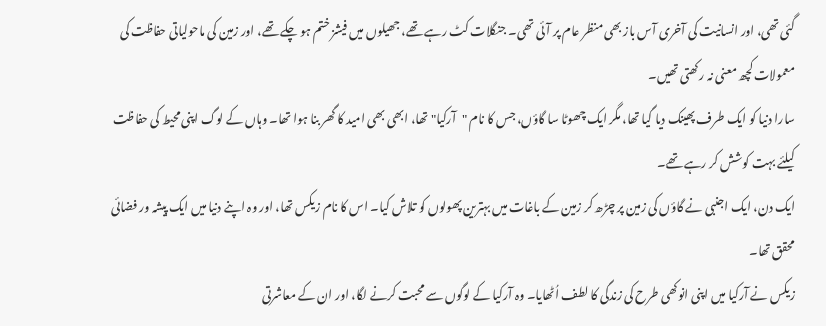گئی تھی، اور انسانیت کی آخری آس باز بھی منظر عام پر آئی تھی۔ جنگلات کٹ رہے تھے، جھیلوں میں فیشز ختم ہو چکے تھے، اور زمین کی ماحولیاتی حفاظت کی معمولات کچھ معنی نہ رکھتی تھیں۔
سارا دنیا کو ایک طرف پھینک دیا گیا تھا، مگر ایک چھوٹا سا گاؤں، جس کا نام "آرکیا" تھا، ابھی بھی امید کا گھر بنا ہوا تھا۔ وہاں کے لوگ اپنی محیط کی حفاظت کیلئے بہت کوشش کر رہے تھے۔
ایک دن، ایک اجنبی نے گاؤں کی زمین پر چڑھ کر زمین کے باغات میں بہترین پھولوں کو تلاش کیا۔ اس کا نام زیکس تھا، اور وہ اپنے دنیا میں ایک پیشہ ور فضائی محقق تھا۔
زیکس نے آرکیا میں اپنی انوکھی طرح کی زندگی کا لطف اُٹھایا۔ وہ آرکیا کے لوگوں سے محبت کرنے لگا، اور ان کے معاشرتی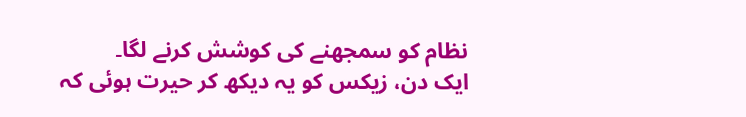نظام کو سمجھنے کی کوشش کرنے لگا۔
ایک دن، زیکس کو یہ دیکھ کر حیرت ہوئی کہ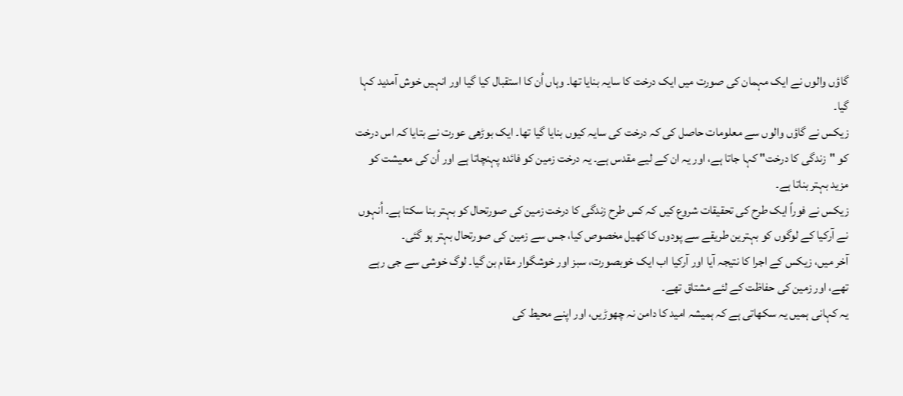گاؤں والوں نے ایک مہمان کی صورت میں ایک درخت کا سایہ بنایا تھا۔ وہاں اُن کا استقبال کیا گیا اور انہیں خوش آمدید کہا گیا۔
زیکس نے گاؤں والوں سے معلومات حاصل کی کہ درخت کی سایہ کیوں بنایا گیا تھا۔ ایک بوڑھی عورت نے بتایا کہ اس درخت کو "زندگی کا درخت" کہا جاتا ہے، اور یہ ان کے لیے مقدس ہے۔ یہ درخت زمین کو فائدہ پہنچاتا ہے اور اُن کی معیشت کو مزید بہتر بناتا ہے۔
زیکس نے فوراً ایک طرح کی تحقیقات شروع کیں کہ کس طرح زندگی کا درخت زمین کی صورتحال کو بہتر بنا سکتا ہے۔ اُنہوں نے آرکیا کے لوگوں کو بہترین طریقے سے پودوں کا کھیل مخصوص کیا، جس سے زمین کی صورتحال بہتر ہو گئی۔
آخر میں، زیکس کے اجرا کا نتیجہ آیا اور آرکیا اب ایک خوبصورت، سبز اور خوشگوار مقام بن گیا۔ لوگ خوشی سے جی رہے تھے، اور زمین کی حفاظت کے لئے مشتاق تھے۔
یہ کہانی ہمیں یہ سکھاتی ہے کہ ہمیشہ امید کا دامن نہ چھوڑیں، اور اپنے محیط کی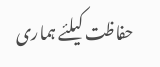حفاظت کیلئے ہماری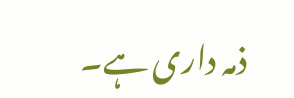ذمہ داری ہے۔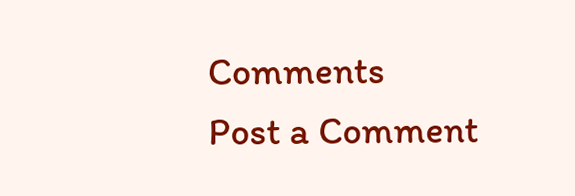Comments
Post a Comment